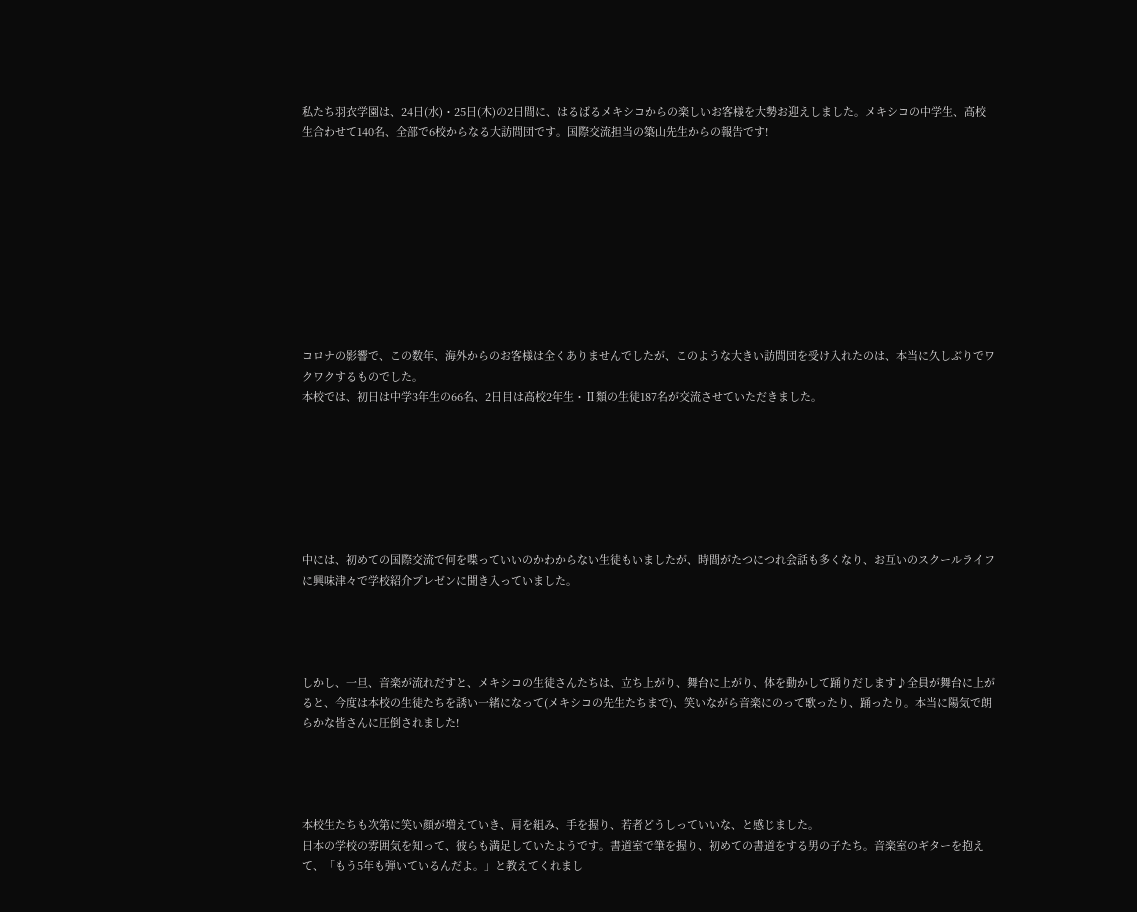私たち羽衣学園は、24日(水)・25日(木)の2日間に、はるばるメキシコからの楽しいお客様を大勢お迎えしました。メキシコの中学生、高校生合わせて140名、全部で6校からなる大訪問団です。国際交流担当の築山先生からの報告です!










コロナの影響で、この数年、海外からのお客様は全くありませんでしたが、このような大きい訪問団を受け入れたのは、本当に久しぶりでワクワクするものでした。
本校では、初日は中学3年生の66名、2日目は高校2年生・Ⅱ類の生徒187名が交流させていただきました。







中には、初めての国際交流で何を喋っていいのかわからない生徒もいましたが、時間がたつにつれ会話も多くなり、お互いのスクールライフに興味津々で学校紹介プレゼンに聞き入っていました。




しかし、一旦、音楽が流れだすと、メキシコの生徒さんたちは、立ち上がり、舞台に上がり、体を動かして踊りだします♪全員が舞台に上がると、今度は本校の生徒たちを誘い一緒になって(メキシコの先生たちまで)、笑いながら音楽にのって歌ったり、踊ったり。本当に陽気で朗らかな皆さんに圧倒されました!




本校生たちも次第に笑い顔が増えていき、肩を組み、手を握り、若者どうしっていいな、と感じました。
日本の学校の雰囲気を知って、彼らも満足していたようです。書道室で筆を握り、初めての書道をする男の子たち。音楽室のギターを抱えて、「もう5年も弾いているんだよ。」と教えてくれまし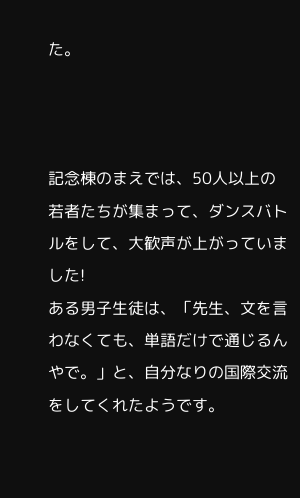た。



記念棟のまえでは、50人以上の若者たちが集まって、ダンスバトルをして、大歓声が上がっていました!
ある男子生徒は、「先生、文を言わなくても、単語だけで通じるんやで。」と、自分なりの国際交流をしてくれたようです。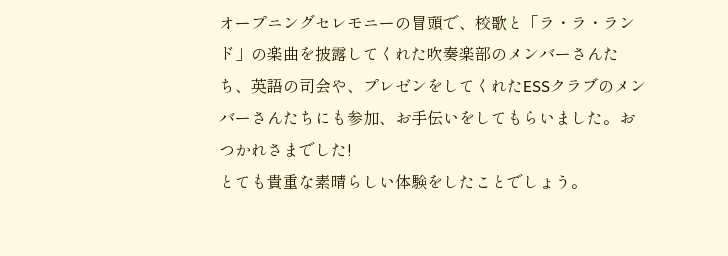オープニングセレモニーの冒頭で、校歌と「ラ・ラ・ランド」の楽曲を披露してくれた吹奏楽部のメンバーさんたち、英語の司会や、プレゼンをしてくれたESSクラブのメンバーさんたちにも参加、お手伝いをしてもらいました。おつかれさまでした!
とても貴重な素晴らしい体験をしたことでしょう。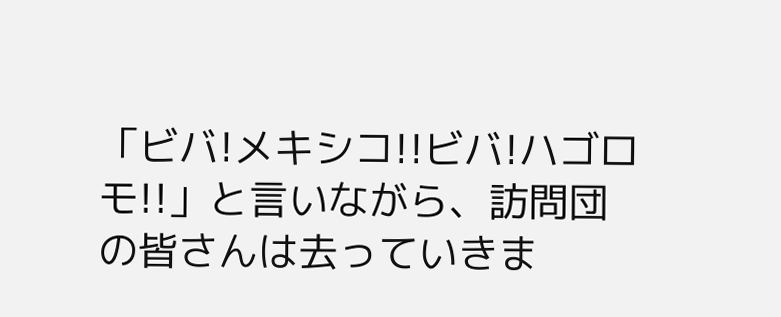「ビバ!メキシコ!!ビバ!ハゴロモ!!」と言いながら、訪問団の皆さんは去っていきま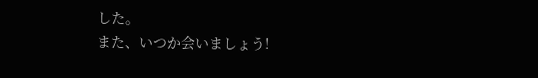した。
また、いつか会いましょう!